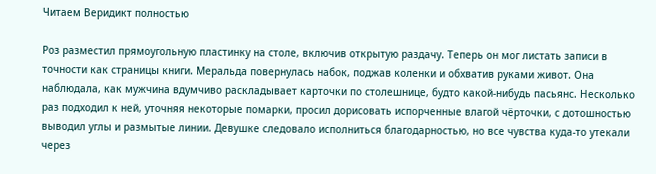Читаем Веридикт полностью

Роз разместил прямоугольную пластинку на столе, включив открытую раздачу. Теперь он мог листать записи в точности как страницы книги. Меральда повернулась набок, поджав коленки и обхватив руками живот. Она наблюдала, как мужчина вдумчиво раскладывает карточки по столешнице, будто какой-нибудь пасьянс. Несколько раз подходил к ней, уточняя некоторые помарки, просил дорисовать испорченные влагой чёрточки, с дотошностью выводил углы и размытые линии. Девушке следовало исполниться благодарностью, но все чувства куда-то утекали через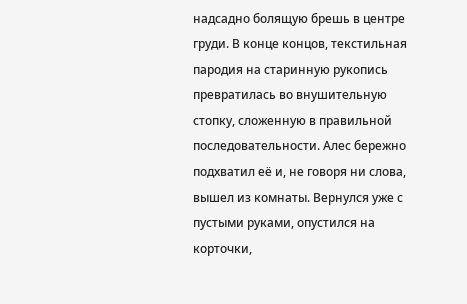надсадно болящую брешь в центре груди. В конце концов, текстильная пародия на старинную рукопись превратилась во внушительную стопку, сложенную в правильной последовательности. Алес бережно подхватил её и, не говоря ни слова, вышел из комнаты. Вернулся уже с пустыми руками, опустился на корточки,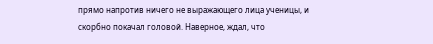прямо напротив ничего не выражающего лица ученицы, и скорбно покачал головой. Наверное, ждал, что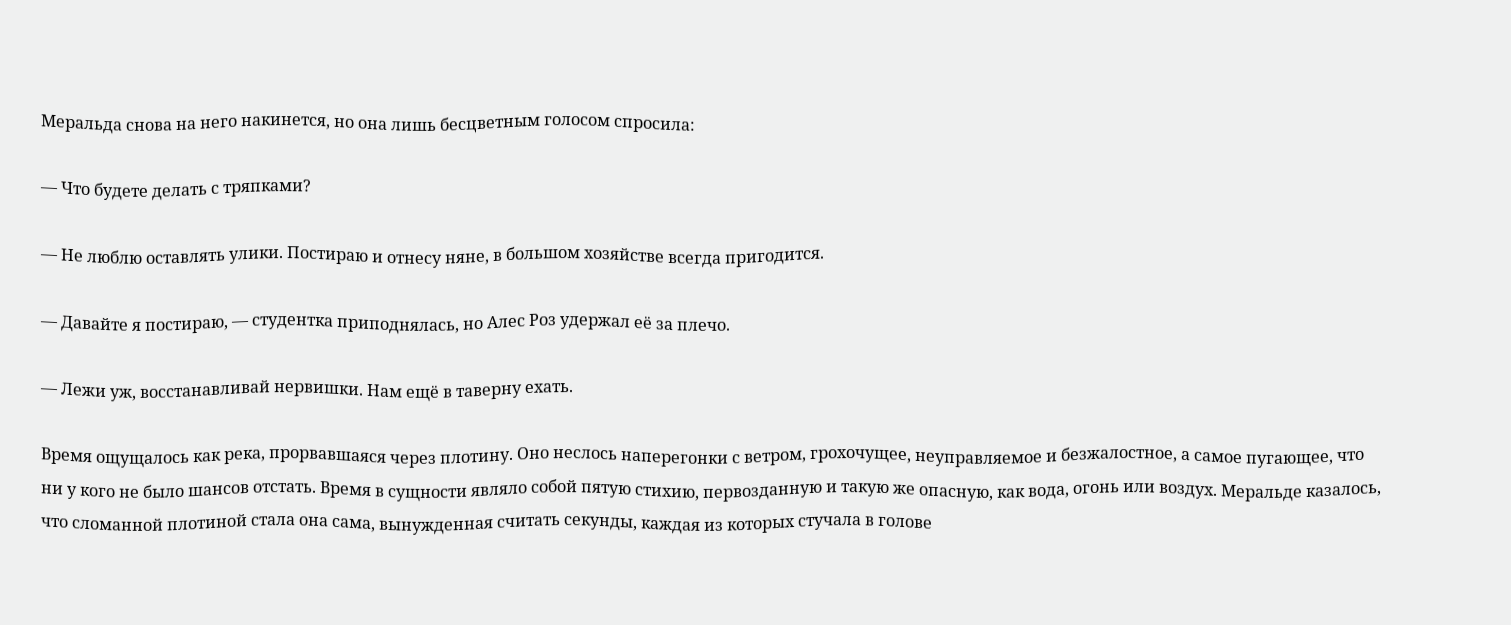Меральда снова на него накинется, но она лишь бесцветным голосом спросила:

— Что будете делать с тряпками?

— Не люблю оставлять улики. Постираю и отнесу няне, в большом хозяйстве всегда пригодится.

— Давайте я постираю, — студентка приподнялась, но Алес Роз удержал её за плечо.

— Лежи уж, восстанавливай нервишки. Нам ещё в таверну ехать.

Время ощущалось как река, прорвавшаяся через плотину. Оно неслось наперегонки с ветром, грохочущее, неуправляемое и безжалостное, а самое пугающее, что ни у кого не было шансов отстать. Время в сущности являло собой пятую стихию, первозданную и такую же опасную, как вода, огонь или воздух. Меральде казалось, что сломанной плотиной стала она сама, вынужденная считать секунды, каждая из которых стучала в голове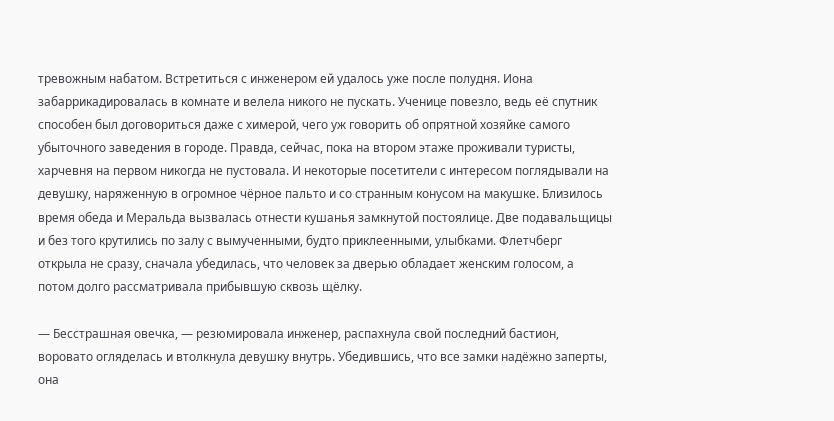тревожным набатом. Встретиться с инженером ей удалось уже после полудня. Иона забаррикадировалась в комнате и велела никого не пускать. Ученице повезло, ведь её спутник способен был договориться даже с химерой, чего уж говорить об опрятной хозяйке самого убыточного заведения в городе. Правда, сейчас, пока на втором этаже проживали туристы, харчевня на первом никогда не пустовала. И некоторые посетители с интересом поглядывали на девушку, наряженную в огромное чёрное пальто и со странным конусом на макушке. Близилось время обеда и Меральда вызвалась отнести кушанья замкнутой постоялице. Две подавальщицы и без того крутились по залу с вымученными, будто приклеенными, улыбками. Флетчберг открыла не сразу, сначала убедилась, что человек за дверью обладает женским голосом, а потом долго рассматривала прибывшую сквозь щёлку.

— Бесстрашная овечка, — резюмировала инженер, распахнула свой последний бастион, воровато огляделась и втолкнула девушку внутрь. Убедившись, что все замки надёжно заперты, она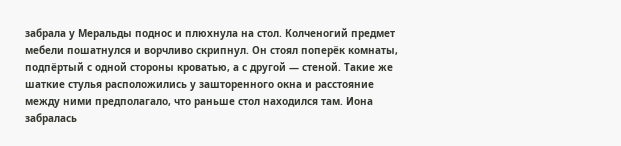забрала у Меральды поднос и плюхнула на стол. Колченогий предмет мебели пошатнулся и ворчливо скрипнул. Он стоял поперёк комнаты, подпёртый с одной стороны кроватью, а с другой — стеной. Такие же шаткие стулья расположились у зашторенного окна и расстояние между ними предполагало, что раньше стол находился там. Иона забралась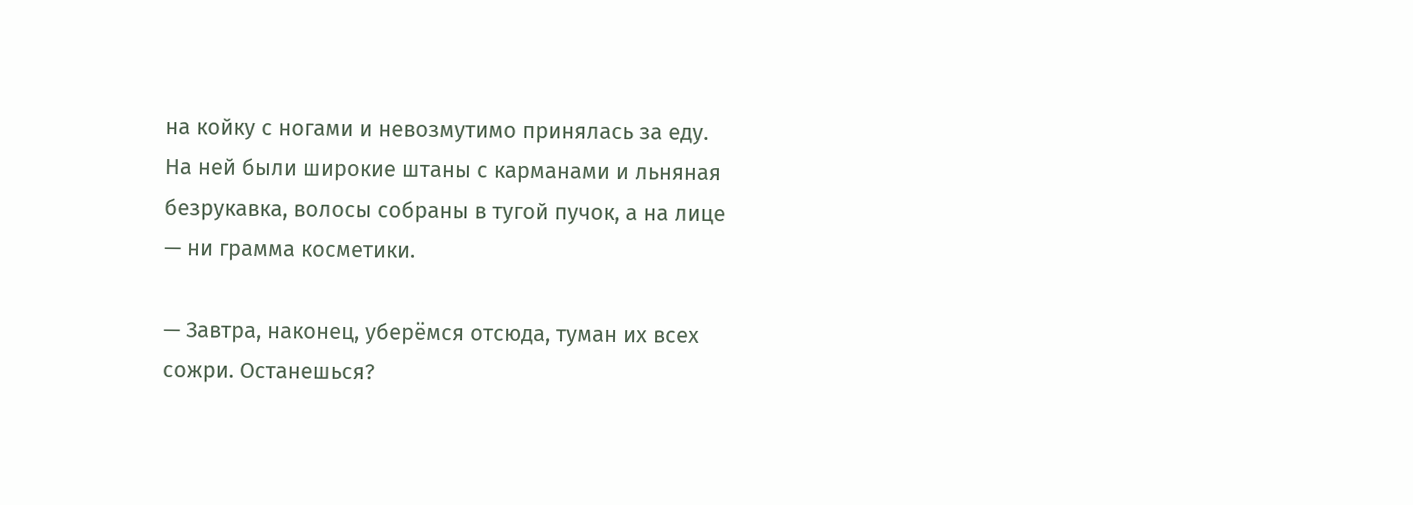на койку с ногами и невозмутимо принялась за еду. На ней были широкие штаны с карманами и льняная безрукавка, волосы собраны в тугой пучок, а на лице — ни грамма косметики.

— Завтра, наконец, уберёмся отсюда, туман их всех сожри. Останешься?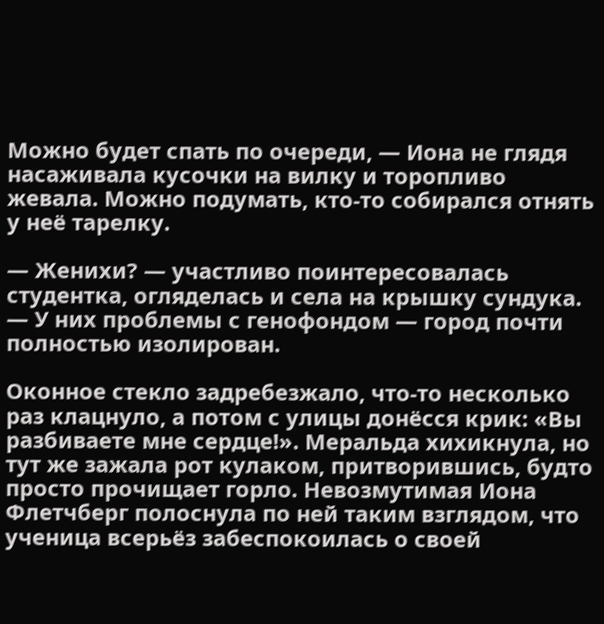Можно будет спать по очереди, — Иона не глядя насаживала кусочки на вилку и торопливо жевала. Можно подумать, кто-то собирался отнять у неё тарелку.

— Женихи? — участливо поинтересовалась студентка, огляделась и села на крышку сундука. — У них проблемы с генофондом — город почти полностью изолирован.

Оконное стекло задребезжало, что-то несколько раз клацнуло, а потом с улицы донёсся крик: «Вы разбиваете мне сердце!». Меральда хихикнула, но тут же зажала рот кулаком, притворившись, будто просто прочищает горло. Невозмутимая Иона Флетчберг полоснула по ней таким взглядом, что ученица всерьёз забеспокоилась о своей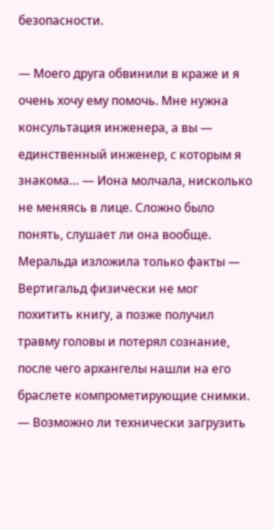безопасности.

— Моего друга обвинили в краже и я очень хочу ему помочь. Мне нужна консультация инженера, а вы — единственный инженер, с которым я знакома… — Иона молчала, нисколько не меняясь в лице. Сложно было понять, слушает ли она вообще. Меральда изложила только факты — Вертигальд физически не мог похитить книгу, а позже получил травму головы и потерял сознание, после чего архангелы нашли на его браслете компрометирующие снимки. — Возможно ли технически загрузить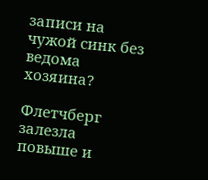записи на чужой синк без ведома хозяина?

Флетчберг залезла повыше и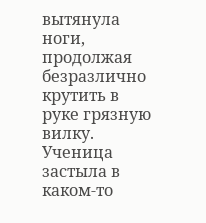вытянула ноги, продолжая безразлично крутить в руке грязную вилку. Ученица застыла в каком-то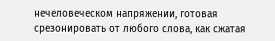нечеловеческом напряжении, готовая срезонировать от любого слова, как сжатая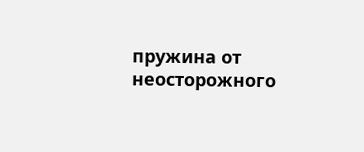пружина от неосторожного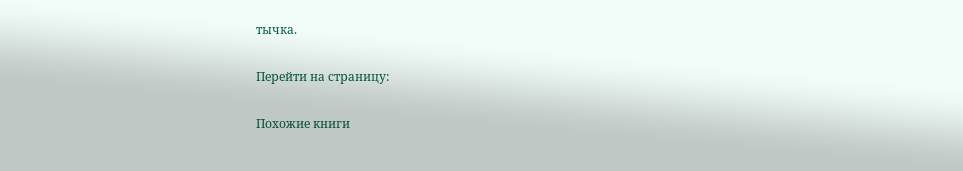тычка.

Перейти на страницу:

Похожие книги